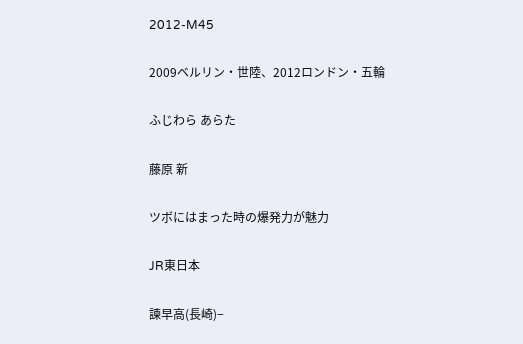2012-M45

2009ベルリン・世陸、2012ロンドン・五輪

ふじわら あらた

藤原 新

ツボにはまった時の爆発力が魅力

JR東日本

諫早高(長崎)−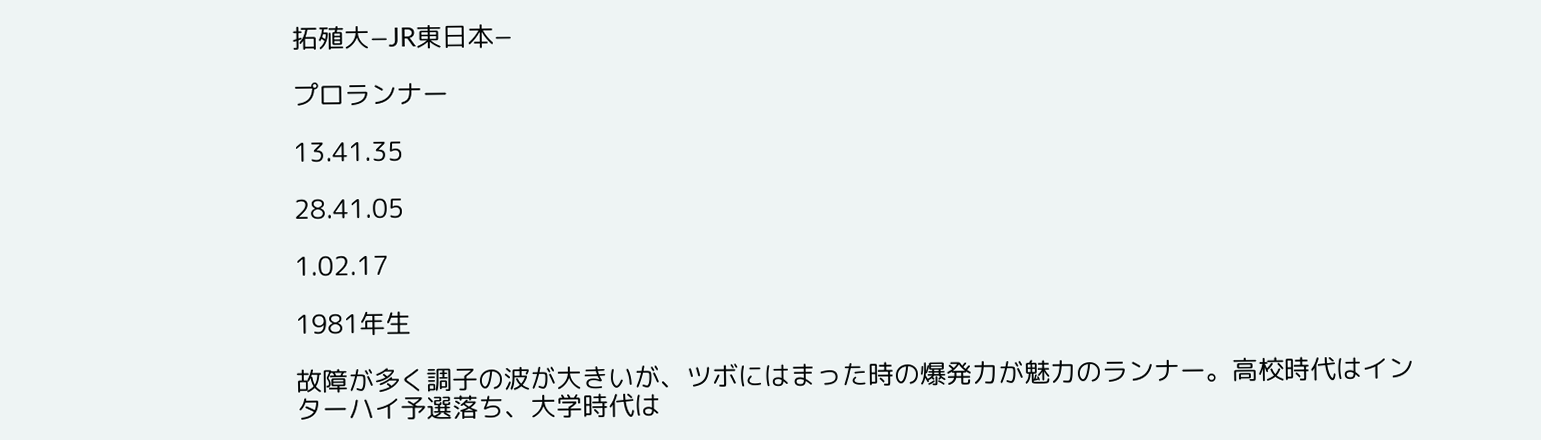拓殖大−JR東日本−

プロランナー

13.41.35

28.41.05

1.02.17

1981年生

故障が多く調子の波が大きいが、ツボにはまった時の爆発力が魅力のランナー。高校時代はインターハイ予選落ち、大学時代は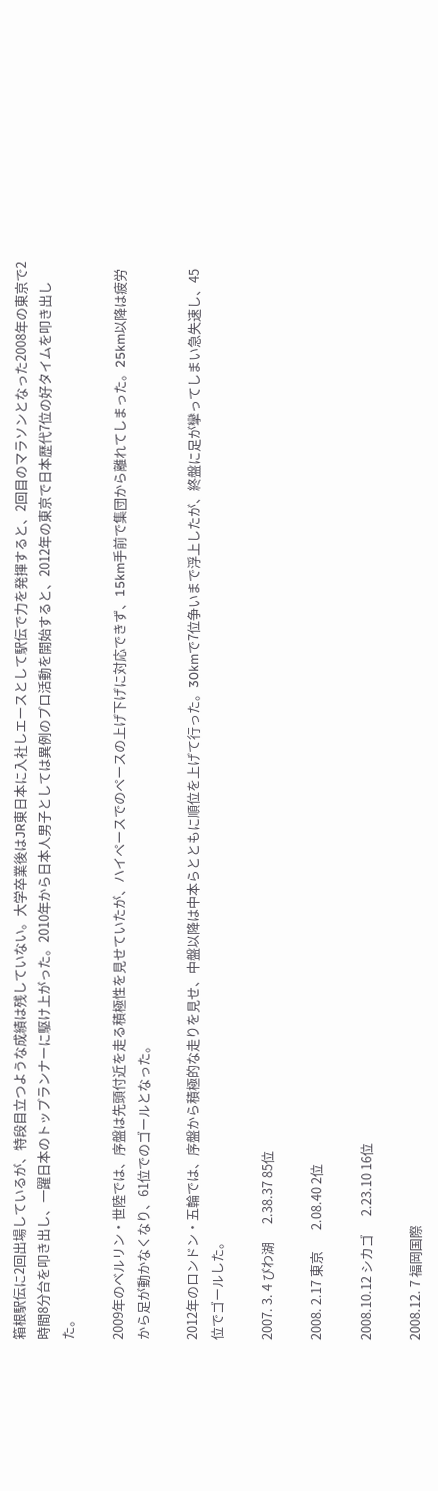箱根駅伝に2回出場しているが、特段目立つような成績は残していない。大学卒業後はJR東日本に入社しエースとして駅伝で力を発揮すると、2回目のマラソンとなった2008年の東京で2時間8分台を叩き出し、一躍日本のトップランナーに駆け上がった。2010年から日本人男子としては異例のプロ活動を開始すると、2012年の東京で日本歴代7位の好タイムを叩き出した。

2009年のベルリン・世陸では、序盤は先頭付近を走る積極性を見せていたが、ハイペースでのペースの上げ下げに対応できず、15km手前で集団から離れてしまった。25km以降は疲労から足が動かなくなり、61位でのゴールとなった。

2012年のロンドン・五輪では、序盤から積極的な走りを見せ、中盤以降は中本らとともに順位を上げて行った。30kmで7位争いまで浮上したが、終盤に足が攣ってしまい急失速し、45位でゴールした。

2007. 3. 4 びわ湖      2.38.37 85位

2008. 2.17 東京       2.08.40 2位

2008.10.12 シカゴ      2.23.10 16位

2008.12. 7 福岡国際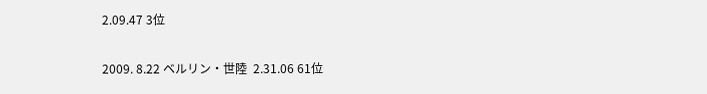2.09.47 3位

2009. 8.22 ベルリン・世陸  2.31.06 61位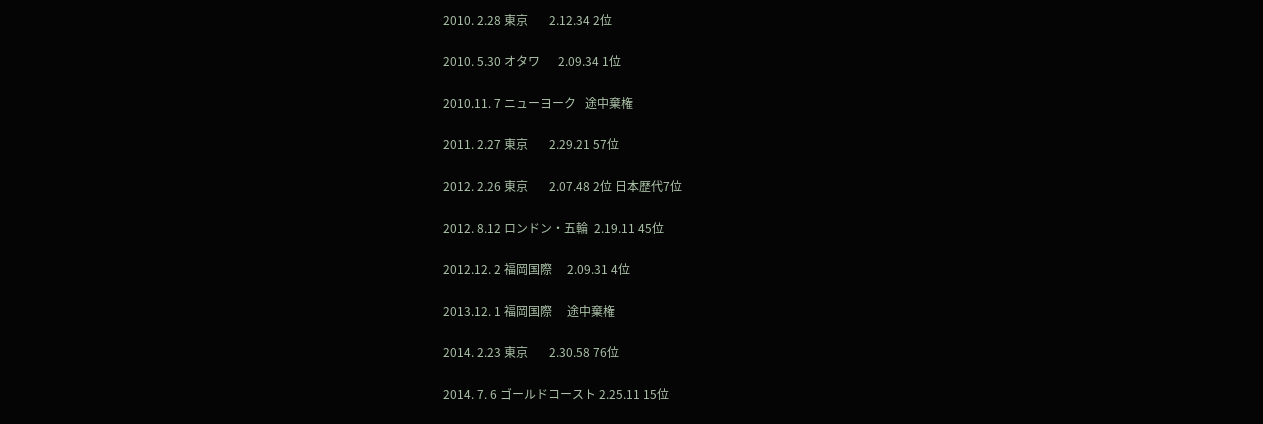2010. 2.28 東京       2.12.34 2位

2010. 5.30 オタワ      2.09.34 1位

2010.11. 7 ニューヨーク   途中棄権

2011. 2.27 東京       2.29.21 57位

2012. 2.26 東京       2.07.48 2位 日本歴代7位

2012. 8.12 ロンドン・五輪  2.19.11 45位

2012.12. 2 福岡国際     2.09.31 4位

2013.12. 1 福岡国際     途中棄権

2014. 2.23 東京       2.30.58 76位

2014. 7. 6 ゴールドコースト 2.25.11 15位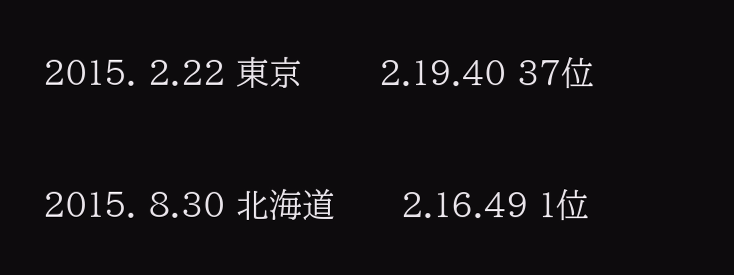2015. 2.22 東京       2.19.40 37位

2015. 8.30 北海道      2.16.49 1位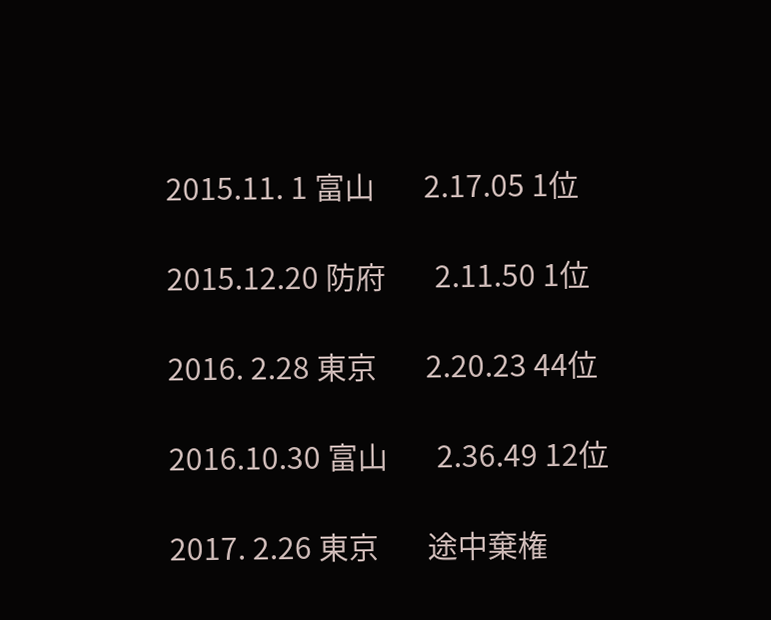2015.11. 1 富山       2.17.05 1位

2015.12.20 防府       2.11.50 1位

2016. 2.28 東京       2.20.23 44位

2016.10.30 富山       2.36.49 12位

2017. 2.26 東京       途中棄権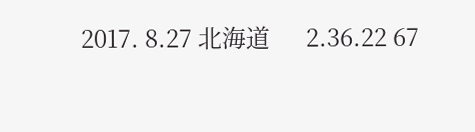2017. 8.27 北海道      2.36.22 67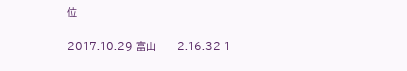位

2017.10.29 富山       2.16.32 1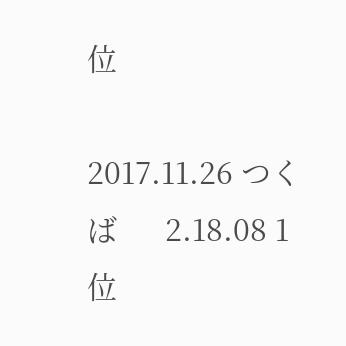位

2017.11.26 つくば      2.18.08 1位